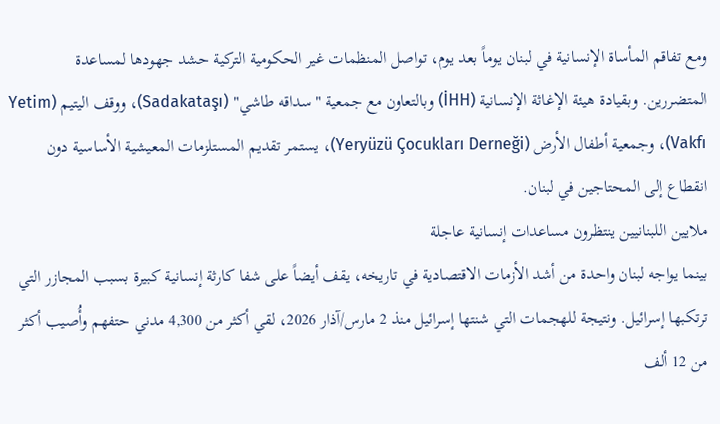ومع تفاقم المأساة الإنسانية في لبنان يوماً بعد يوم، تواصل المنظمات غير الحكومية التركية حشد جهودها لمساعدة المتضررين. وبقيادة هيئة الإغاثة الإنسانية (İHH) وبالتعاون مع جمعية "سداقه طاشي" (Sadakataşı)، ووقف اليتيم (Yetim Vakfı)، وجمعية أطفال الأرض (Yeryüzü Çocukları Derneği)، يستمر تقديم المستلزمات المعيشية الأساسية دون انقطاع إلى المحتاجين في لبنان.
ملايين اللبنانيين ينتظرون مساعدات إنسانية عاجلة
بينما يواجه لبنان واحدة من أشد الأزمات الاقتصادية في تاريخه، يقف أيضاً على شفا كارثة إنسانية كبيرة بسبب المجازر التي ترتكبها إسرائيل. ونتيجة للهجمات التي شنتها إسرائيل منذ 2 مارس/آذار 2026، لقي أكثر من 4,300 مدني حتفهم وأُصيب أكثر من 12 ألف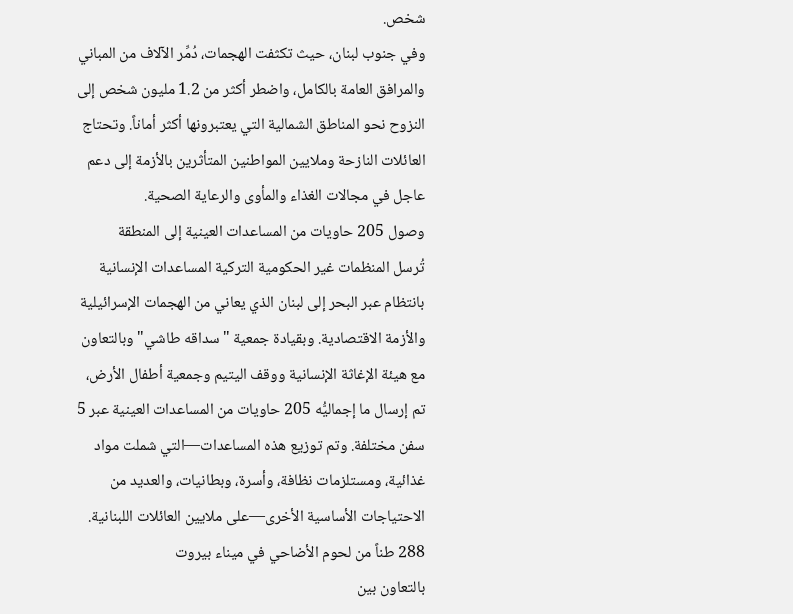شخص.
وفي جنوب لبنان، حيث تكثفت الهجمات، دُمِّر الآلاف من المباني والمرافق العامة بالكامل، واضطر أكثر من 1.2 مليون شخص إلى النزوح نحو المناطق الشمالية التي يعتبرونها أكثر أماناً. وتحتاج العائلات النازحة وملايين المواطنين المتأثرين بالأزمة إلى دعم عاجل في مجالات الغذاء والمأوى والرعاية الصحية.
وصول 205 حاويات من المساعدات العينية إلى المنطقة
تُرسل المنظمات غير الحكومية التركية المساعدات الإنسانية بانتظام عبر البحر إلى لبنان الذي يعاني من الهجمات الإسرائيلية والأزمة الاقتصادية. وبقيادة جمعية "سداقه طاشي" وبالتعاون مع هيئة الإغاثة الإنسانية ووقف اليتيم وجمعية أطفال الأرض، تم إرسال ما إجماليُّه 205 حاويات من المساعدات العينية عبر 5 سفن مختلفة. وتم توزيع هذه المساعدات—التي شملت مواد غذائية، ومستلزمات نظافة، وأسرة، وبطانيات، والعديد من الاحتياجات الأساسية الأخرى—على ملايين العائلات اللبنانية.
288 طناً من لحوم الأضاحي في ميناء بيروت
بالتعاون بين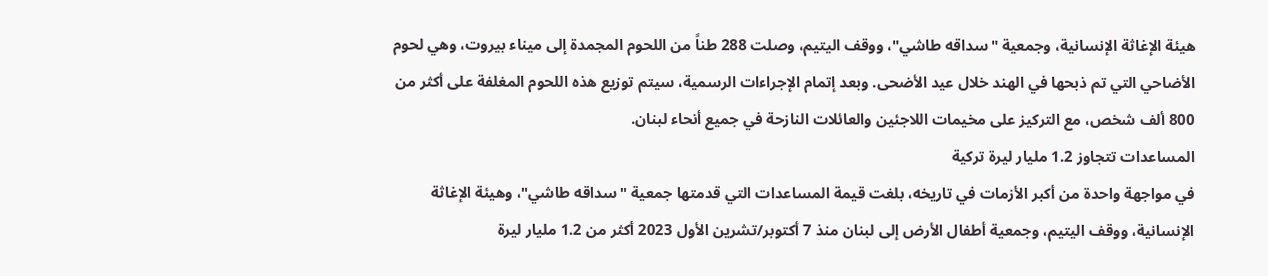هيئة الإغاثة الإنسانية، وجمعية "سداقه طاشي"، ووقف اليتيم، وصلت 288 طناً من اللحوم المجمدة إلى ميناء بيروت، وهي لحوم الأضاحي التي تم ذبحها في الهند خلال عيد الأضحى. وبعد إتمام الإجراءات الرسمية، سيتم توزيع هذه اللحوم المغلفة على أكثر من 800 ألف شخص، مع التركيز على مخيمات اللاجئين والعائلات النازحة في جميع أنحاء لبنان.
المساعدات تتجاوز 1.2 مليار ليرة تركية
في مواجهة واحدة من أكبر الأزمات في تاريخه، بلغت قيمة المساعدات التي قدمتها جمعية "سداقه طاشي"، وهيئة الإغاثة الإنسانية، ووقف اليتيم، وجمعية أطفال الأرض إلى لبنان منذ 7 أكتوبر/تشرين الأول 2023 أكثر من 1.2 مليار ليرة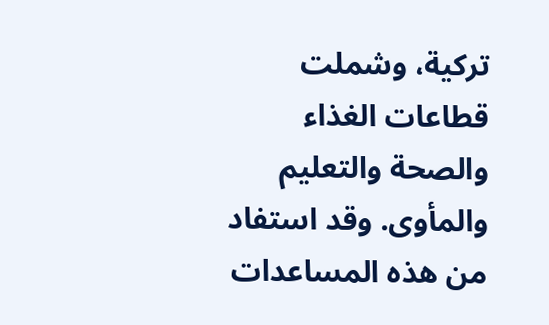تركية، وشملت قطاعات الغذاء والصحة والتعليم والمأوى. وقد استفاد من هذه المساعدات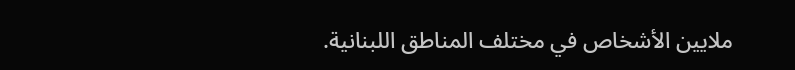ملايين الأشخاص في مختلف المناطق اللبنانية.